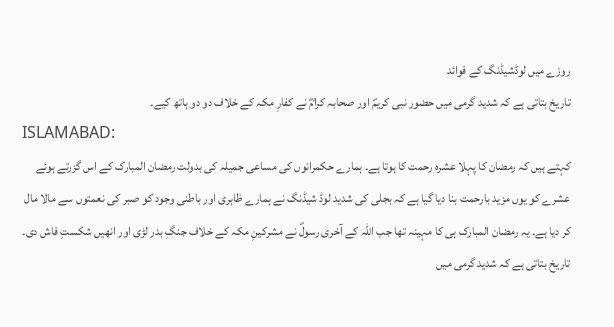روزے میں لوڈشیڈنگ کے فوائد
تاریخ بتاتی ہے کہ شدید گرمی میں حضور نبی کریمؐ اور صحابہ کرامؓ نے کفارِ مکہ کے خلاف دو دو ہاتھ کیے۔
ISLAMABAD:
کہتے ہیں کہ رمضان کا پہلا عشرہ رحمت کا ہوتا ہے۔ ہمارے حکمرانوں کی مساعی جمیلہ کی بدولت رمضان المبارک کے اس گزرتے ہوئے عشرے کو یوں مزید بارحمت بنا دیا گیا ہے کہ بجلی کی شدید لوڈ شیڈنگ نے ہمارے ظاہری اور باطنی وجود کو صبر کی نعمتوں سے مالا مال کر دیا ہے۔ یہ رمضان المبارک ہی کا مہینہ تھا جب اللہ کے آخری رسولؐ نے مشرکینِ مکہ کے خلاف جنگِ بدر لڑی اور انھیں شکستِ فاش دی۔
تاریخ بتاتی ہے کہ شدید گرمی میں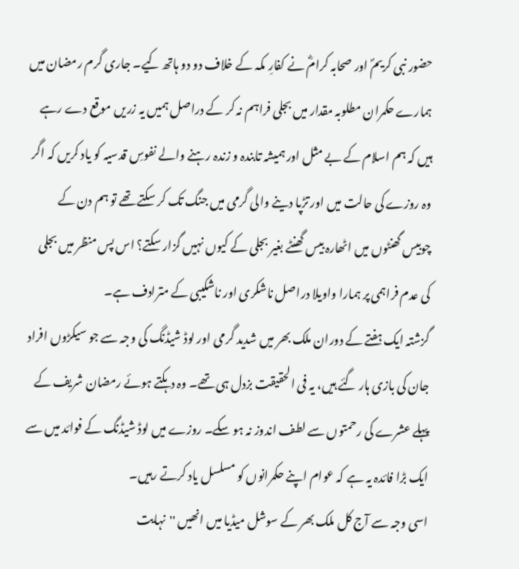حضور نبی کریمؐ اور صحابہ کرامؓ نے کفارِ مکہ کے خلاف دو دو ہاتھ کیے۔ جاری گرم رمضان میں ہمارے حکمران مطلوبہ مقدار میں بجلی فراہم نہ کر کے دراصل ہمیں یہ زریں موقع دے رہے ہیں کہ ہم اسلام کے بے مثل اور ہمیشہ تابندہ و زندہ رہنے والے نفوسِ قدسیہ کو یاد کریں کہ اگر وہ روزے کی حالت میں اور تڑپا دینے والی گرمی میں جنگ تک کر سکتے تھے تو ہم دن کے چوبیس گھنٹوں میں اٹھارہ بیس گھنٹے بغیر بجلی کے کیوں نہیں گزار سکتے؟ اس پس منظر میں بجلی کی عدم فراہمی پر ہمارا واویلا دراصل ناشکری اور ناشکیبی کے مترادف ہے۔
گزشتہ ایک ہفتے کے دوران ملک بھر میں شدید گرمی اور لوڈ شیڈنگ کی وجہ سے جو سیکڑوں افراد جان کی بازی ہار گئے ہیں، یہ فی الحقیقت بزدل ہی تھے۔ وہ دہکتے ہوئے رمضان شریف کے پہلے عشرے کی رحمتوں سے لطف اندوز نہ ہو سکے۔ روزے میں لوڈ شیڈنگ کے فوائد میں سے ایک بڑا فائدہ یہ ہے کہ عوام اپنے حکمرانوں کو مسلسل یاد کرتے رہیں۔
اسی وجہ سے آج کل ملک بھر کے سوشل میڈیا میں انھیں ''نہایت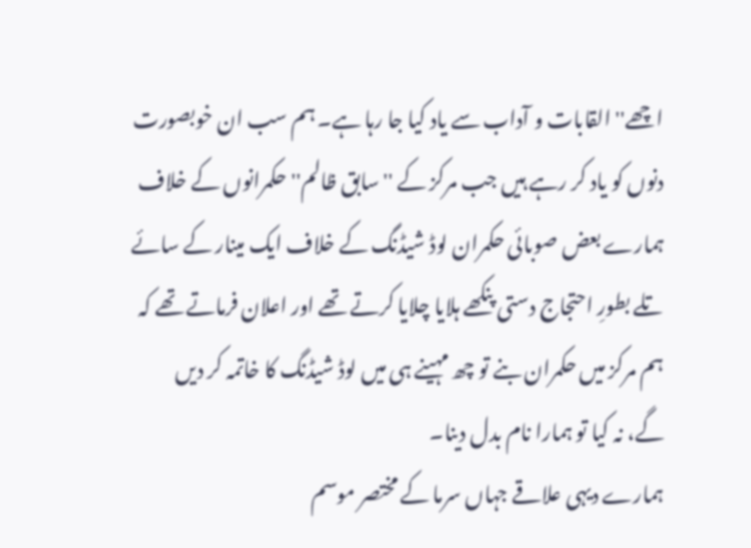اچھے'' القابات و آداب سے یاد کیا جا رہا ہے۔ ہم سب ان خوبصورت دنوں کو یاد کر رہے ہیں جب مرکز کے '' سابق ظالم'' حکمرانوں کے خلاف ہمارے بعض صوبائی حکمران لوڈ شیڈنگ کے خلاف ایک مینار کے سائے تلے بطورِ احتجاج دستی پنکھے ہلایا چلایا کرتے تھے اور اعلان فرماتے تھے کہ ہم مرکز میں حکمران بنے تو چھ مہینے ہی میں لوڈ شیڈنگ کا خاتمہ کر دیں گے، نہ کیا تو ہمارا نام بدل دینا۔
ہمارے دیہی علاقے جہاں سرما کے مختصر موسم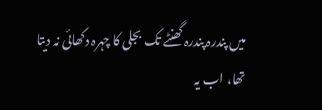میں پندرہ پندرہ گھنٹے تک بجلی کا چہرہ دکھائی نہ دیتا تھا، اب یہ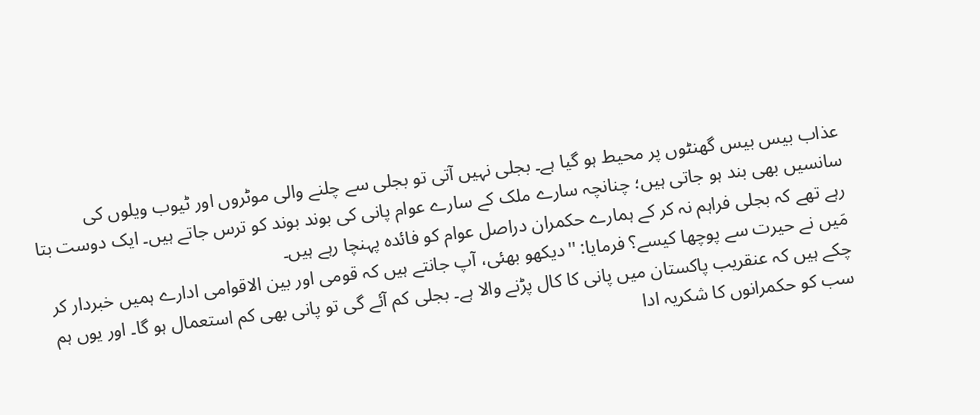عذاب بیس بیس گھنٹوں پر محیط ہو گیا ہے۔ بجلی نہیں آتی تو بجلی سے چلنے والی موٹروں اور ٹیوب ویلوں کی سانسیں بھی بند ہو جاتی ہیں؛ چنانچہ سارے ملک کے سارے عوام پانی کی بوند بوند کو ترس جاتے ہیں۔ ایک دوست بتا رہے تھے کہ بجلی فراہم نہ کر کے ہمارے حکمران دراصل عوام کو فائدہ پہنچا رہے ہیں۔
مَیں نے حیرت سے پوچھا کیسے؟ فرمایا: ''دیکھو بھئی، آپ جانتے ہیں کہ قومی اور بین الاقوامی ادارے ہمیں خبردار کر چکے ہیں کہ عنقریب پاکستان میں پانی کا کال پڑنے والا ہے۔ بجلی کم آئے گی تو پانی بھی کم استعمال ہو گا۔ اور یوں ہم سب کو حکمرانوں کا شکریہ ادا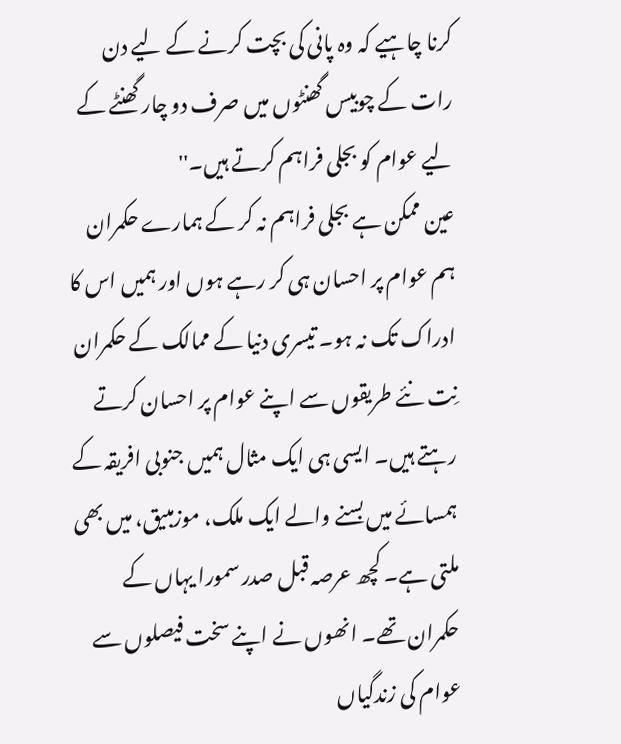کرنا چاہیے کہ وہ پانی کی بچت کرنے کے لیے دن رات کے چوبیس گھنٹوں میں صرف دو چار گھنٹے کے لیے عوام کو بجلی فراہم کرتے ہیں۔''
عین ممکن ہے بجلی فراہم نہ کر کے ہمارے حکمران ہم عوام پر احسان ہی کر رہے ہوں اور ہمیں اس کا ادراک تک نہ ہو۔ تیسری دنیا کے ممالک کے حکمران نِت نئے طریقوں سے اپنے عوام پر احسان کرتے رہتے ہیں۔ ایسی ہی ایک مثال ہمیں جنوبی افریقہ کے ہمسائے میں بسنے والے ایک ملک، موزمبیق، میں بھی ملتی ہے۔ کچھ عرصہ قبل صدر سمورا یہاں کے حکمران تھے۔ انھوں نے اپنے سخت فیصلوں سے عوام کی زندگیاں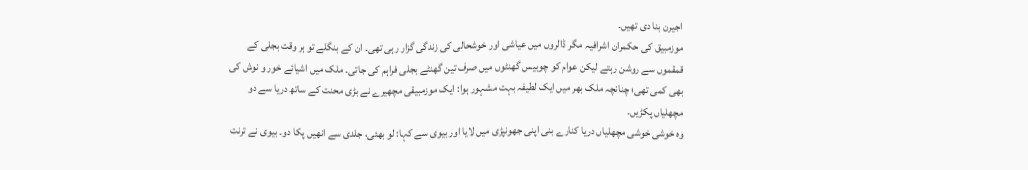اجیرن بنا دی تھیں۔
موزمبیق کی حکمران اشرافیہ مگر ڈالروں میں عیاشی اور خوشحالی کی زندگی گزار رہی تھی۔ ان کے بنگلے تو ہر وقت بجلی کے قمقموں سے روشن رہتے لیکن عوام کو چوبیس گھنٹوں میں صرف تین گھنٹے بجلی فراہم کی جاتی۔ ملک میں اشیائے خور و نوش کی بھی کمی تھی؛ چنانچہ ملک بھر میں ایک لطیفہ بہت مشہور ہوا: ایک موزمبیقی مچھیرے نے بڑی محنت کے ساتھ دریا سے دو مچھلیاں پکڑیں۔
وہ خوشی خوشی مچھلیاں دریا کنارے بنی اپنی جھونپڑی میں لایا اور بیوی سے کہا: لو بھئی، جلدی سے انھیں پکا دو۔ بیوی نے ترنت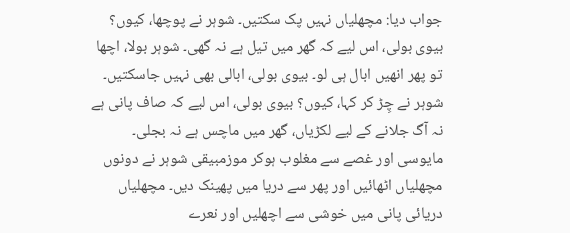جواب دیا: مچھلیاں نہیں پک سکتیں۔ شوہر نے پوچھا، کیوں؟ بیوی بولی، اس لیے کہ گھر میں تیل ہے نہ گھی۔ شوہر بولا، اچھا تو پھر انھیں ابال ہی لو۔ بیوی بولی، ابالی بھی نہیں جاسکتیں۔ شوہر نے چِڑ کر کہا، کیوں؟ بیوی بولی، اس لیے کہ صاف پانی ہے نہ آگ جلانے کے لیے لکڑیاں، گھر میں ماچس ہے نہ بجلی۔ مایوسی اور غصے سے مغلوب ہوکر موزمبیقی شوہر نے دونوں مچھلیاں اٹھائیں اور پھر سے دریا میں پھینک دیں۔ مچھلیاں دریائی پانی میں خوشی سے اچھلیں اور نعرے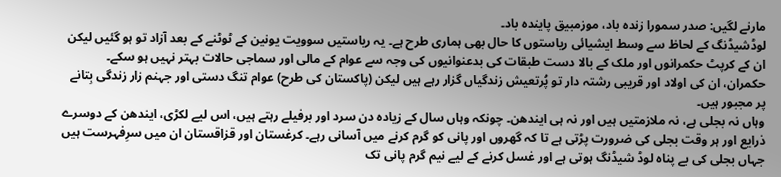مارنے لگیں: صدر سمورا زندہ باد، موزمبیق پایندہ باد۔
لوڈشیڈنگ کے لحاظ سے وسط ایشیائی ریاستوں کا حال بھی ہماری طرح ہے۔ یہ ریاستیں سوویت یونین کے ٹوٹنے کے بعد آزاد تو ہو گئیں لیکن ان کے کرپٹ حکمرانوں اور ملک کے بالا دست طبقات کی بدعنوانیوں کی وجہ سے عوام کے مالی اور سماجی حالات بہتر نہیں ہو سکے۔ حکمران، ان کی اولاد اور قریبی رشتہ دار تو پُرتعیش زندگیاں گزار رہے ہیں لیکن (پاکستان کی طرح) عوام تنگ دستی اور جہنم زار زندگی بِتانے پر مجبور ہیں۔
وہاں نہ بجلی ہے، نہ ملازمتیں ہیں اور نہ ہی ایندھن۔ چونکہ وہاں سال کے زیادہ دن سرد اور برفیلے رہتے ہیں، اس لیے لکڑی، ایندھن کے دوسرے ذرایع اور ہر وقت بجلی کی ضرورت پڑتی ہے تا کہ گھروں اور پانی کو گرم کرنے میں آسانی رہے۔ کرغستان اور قزاقستان ان میں سرِفہرست ہیں جہاں بجلی کی بے پناہ لوڈ شیڈنگ ہوتی ہے اور غسل کرنے کے لیے نیم گرم پانی تک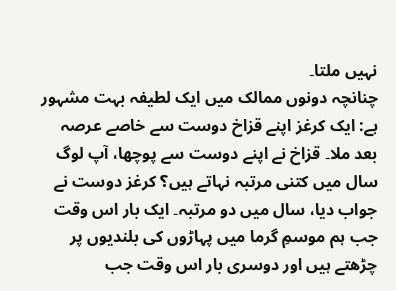نہیں ملتا۔
چنانچہ دونوں ممالک میں ایک لطیفہ بہت مشہور ہے: ایک کرغز اپنے قزاخ دوست سے خاصے عرصہ بعد ملا۔ قزاخ نے اپنے دوست سے پوچھا، آپ لوگ سال میں کتنی مرتبہ نہاتے ہیں؟ کرغز دوست نے جواب دیا، سال میں دو مرتبہ۔ ایک بار اس وقت جب ہم موسمِ گرما میں پہاڑوں کی بلندیوں پر چڑھتے ہیں اور دوسری بار اس وقت جب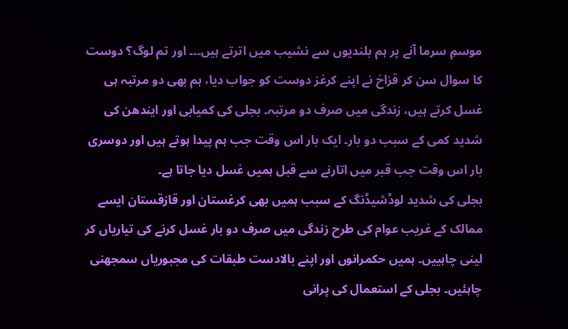موسمِ سرما آنے پر ہم بلندیوں سے نشیب میں اترتے ہیں۔۔۔ اور تم لوگ؟ دوست کا سوال سن کر قزاخ نے اپنے کرغز دوست کو جواب دیا، ہم بھی دو مرتبہ ہی غسل کرتے ہیں، زندگی میں صرف دو مرتبہ۔ بجلی کی کمیابی اور ایندھن کی شدید کمی کے سبب دو بار۔ ایک بار اس وقت جب ہم پیدا ہوتے ہیں اور دوسری بار اس وقت جب قبر میں اتارنے سے قبل ہمیں غسل دیا جاتا ہے۔
بجلی کی شدید لوڈشیڈنگ کے سبب ہمیں بھی کرغستان اور قازقستان ایسے ممالک کے غریب عوام کی طرح زندگی میں صرف دو بار غسل کرنے کی تیاریاں کر لینی چاہییں۔ ہمیں حکمرانوں اور اپنے بالادست طبقات کی مجبوریاں سمجھنی چاہئیں۔ بجلی کے استعمال کی پرانی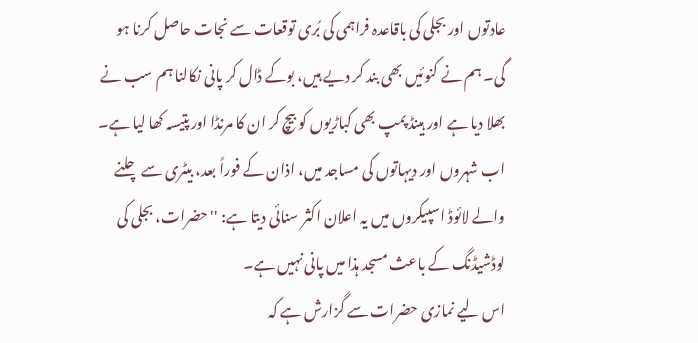عادتوں اور بجلی کی باقاعدہ فراہمی کی بُری توقعات سے نجات حاصل کرنا ہو گی۔ ہم نے کنوئیں بھی بند کر دیے ہیں، بوکے ڈال کر پانی نکالنا ہم سب نے بھلا دیا ہے اور ہینڈ پمپ بھی کباڑیوں کو بیچ کر ان کا مرنڈا اور پتیسہ کھا لیا ہے۔ اب شہروں اور دیہاتوں کی مساجد میں، اذان کے فوراً بعد، بیٹری سے چلنے والے لائوڈ اسپیکروں میں یہ اعلان اکثر سنائی دیتا ہے: ''حضرات، بجلی کی لوڈشیڈنگ کے باعث مسجد ہذا میں پانی نہیں ہے۔
اس لیے نمازی حضرات سے گزارش ہے کہ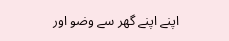اپنے اپنے گھر سے وضو اور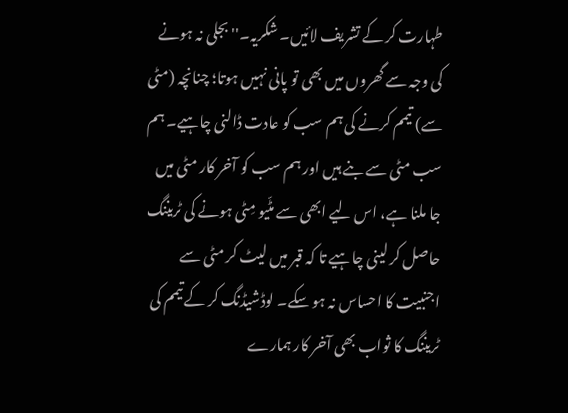طہارت کر کے تشریف لائیں۔ شکریہ۔'' بجلی نہ ہونے کی وجہ سے گھروں میں بھی تو پانی نہیں ہوتا؛ چنانچہ (مٹی سے) تیمم کرنے کی ہم سب کو عادت ڈالنی چاہیے۔ ہم سب مٹی سے بنے ہیں اور ہم سب کو آخر کار مٹی میں جا ملنا ہے، اس لیے ابھی سے مٹّیو مِٹی ہونے کی ٹریننگ حاصل کر لینی چاہیے تا کہ قبر میں لیٹ کر مٹی سے اجنبیت کا احساس نہ ہو سکے۔ لوڈشیڈنگ کر کے تیمم کی ٹریننگ کا ثواب بھی آخر کار ہمارے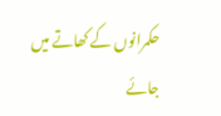حکمرانوں کے کھاتے میں جائے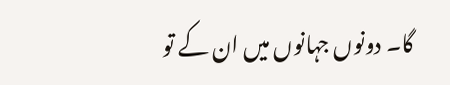گا۔ دونوں جہانوں میں ان کے تو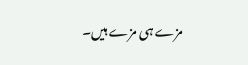مزے ہی مزے ہیں۔